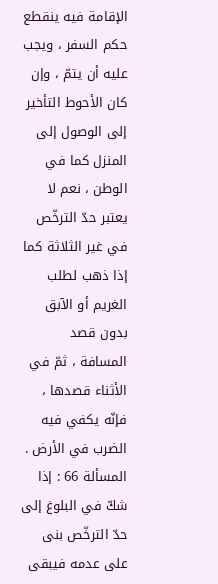الإقامة فيه ينقطع حكم السفر ، ويجب عليه أن يتمّ ، وإن كان الأحوط التأخير إلى الوصول إلى المنزل كما في الوطن ، نعم لا يعتبر حدّ الترخّص في غير الثلاثة كما إذا ذهب لطلب الغريم أو الآبق بدون قصد المسافة ، ثمّ في الأثناء قصدها ، فإنّه يكفي فيه الضرب في الأرض .
المسألة 66 : إذا شكّ في البلوغ إلى حدّ الترخّص بنى على عدمه فيبقى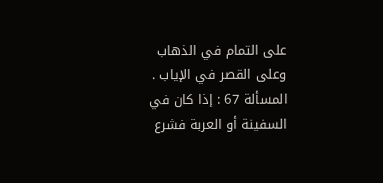على التمام في الذهاب وعلى القصر في الإياب .
المسألة 67 : إذا كان في السفينة أو العربة فشرع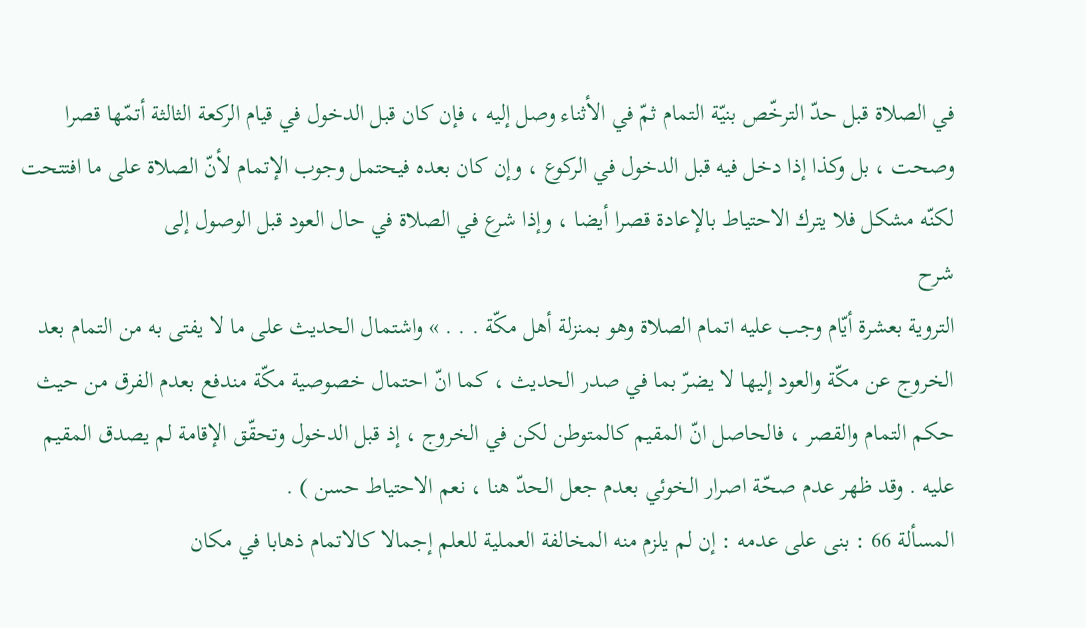في الصلاة قبل حدّ الترخّص بنيّة التمام ثمّ في الأثناء وصل إليه ، فإن كان قبل الدخول في قيام الركعة الثالثة أتمّها قصرا وصحت ، بل وكذا إذا دخل فيه قبل الدخول في الركوع ، وإن كان بعده فيحتمل وجوب الإتمام لأنّ الصلاة على ما افتتحت لكنّه مشكل فلا يترك الاحتياط بالإعادة قصرا أيضا ، وإذا شرع في الصلاة في حال العود قبل الوصول إلى
شرح
التروية بعشرة أيّام وجب عليه اتمام الصلاة وهو بمنزلة أهل مكّة . . . » واشتمال الحديث على ما لا يفتى به من التمام بعد الخروج عن مكّة والعود إليها لا يضرّ بما في صدر الحديث ، كما انّ احتمال خصوصية مكّة مندفع بعدم الفرق من حيث حكم التمام والقصر ، فالحاصل انّ المقيم كالمتوطن لكن في الخروج ، إذ قبل الدخول وتحقّق الإقامة لم يصدق المقيم عليه . وقد ظهر عدم صحّة اصرار الخوئي بعدم جعل الحدّ هنا ، نعم الاحتياط حسن ) .
المسألة 66 : بنى على عدمه : إن لم يلزم منه المخالفة العملية للعلم إجمالا كالاتمام ذهابا في مكان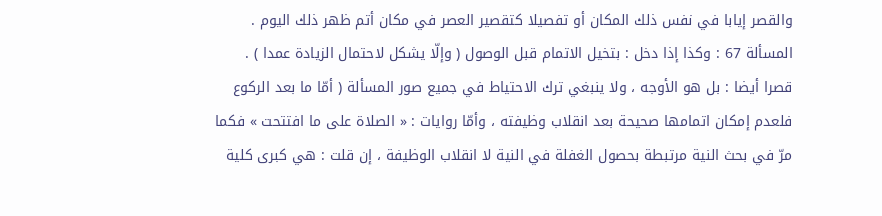والقصر إيابا في نفس ذلك المكان أو تفصيلا كتقصير العصر في مكان أتم ظهر ذلك اليوم .
المسألة 67 : وكذا إذا دخل : بتخيل الاتمام قبل الوصول ( وإلّا يشكل لاحتمال الزيادة عمدا ) .
قصرا أيضا : بل هو الأوجه ، ولا ينبغي ترك الاحتياط في جميع صور المسألة ( أمّا ما بعد الركوع فلعدم إمكان اتمامها صحيحة بعد انقلاب وظيفته ، وأمّا روايات : « الصلاة على ما افتتحت » فكما مرّ في بحث النية مرتبطة بحصول الغفلة في النية لا انقلاب الوظيفة ، إن قلت : هي كبرى كلية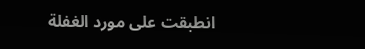انطبقت على مورد الغفلة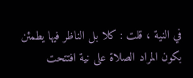في النية ، قلت : كلا بل الناظر فيها يطمئن بكون المراد الصلاة على نية افتتحت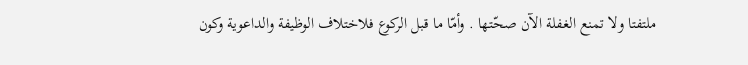ملتفتا ولا تمنع الغفلة الآن صحّتها . وأمّا ما قبل الركوع فلاختلاف الوظيفة والداعوية وكون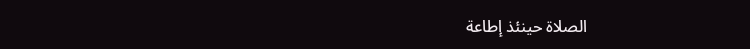الصلاة حينئذ إطاعة